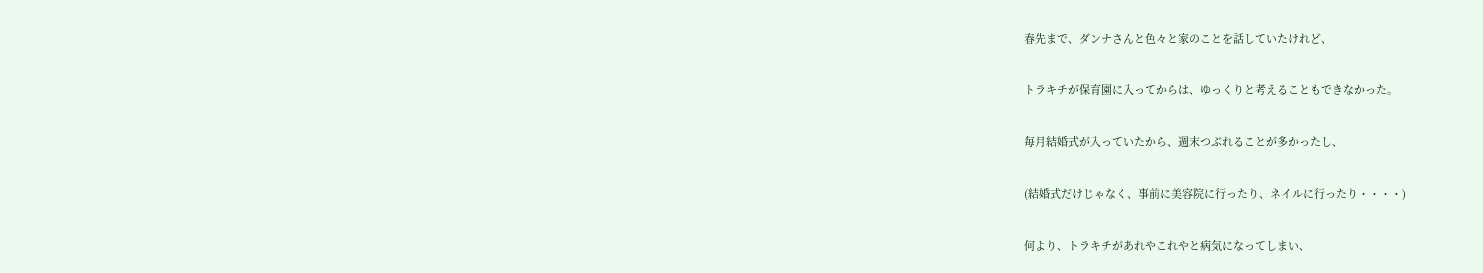春先まで、ダンナさんと色々と家のことを話していたけれど、

トラキチが保育園に入ってからは、ゆっくりと考えることもできなかった。

毎月結婚式が入っていたから、週末つぶれることが多かったし、

(結婚式だけじゃなく、事前に美容院に行ったり、ネイルに行ったり・・・・)

何より、トラキチがあれやこれやと病気になってしまい、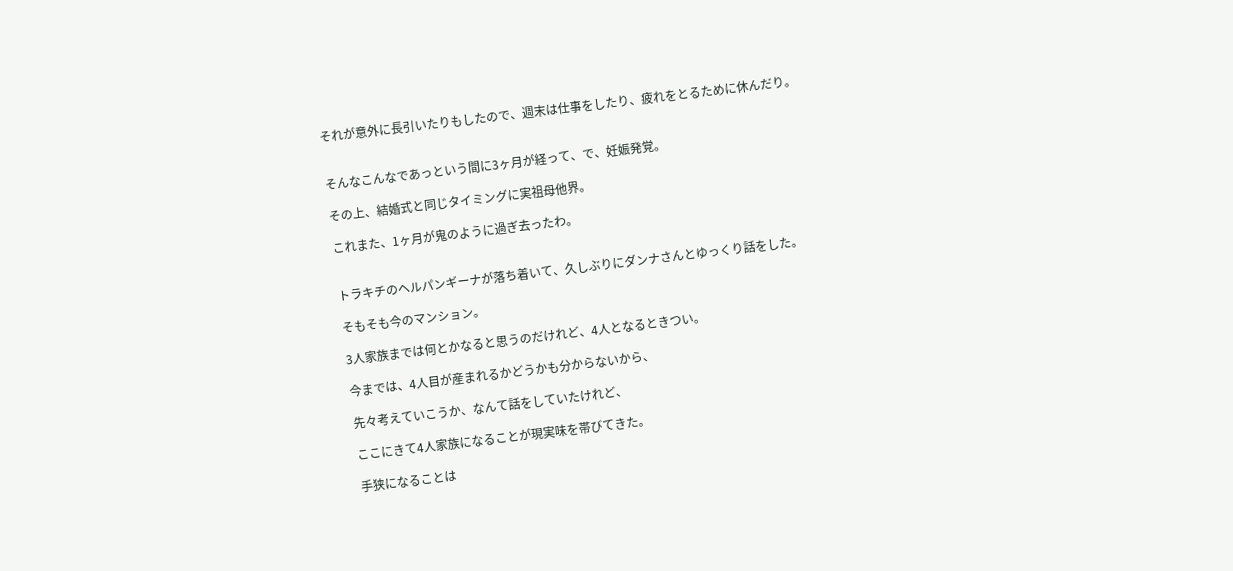それが意外に長引いたりもしたので、週末は仕事をしたり、疲れをとるために休んだり。


そんなこんなであっという間に3ヶ月が経って、で、妊娠発覚。

その上、結婚式と同じタイミングに実祖母他界。

これまた、1ヶ月が鬼のように過ぎ去ったわ。


トラキチのヘルパンギーナが落ち着いて、久しぶりにダンナさんとゆっくり話をした。

そもそも今のマンション。

3人家族までは何とかなると思うのだけれど、4人となるときつい。

今までは、4人目が産まれるかどうかも分からないから、

先々考えていこうか、なんて話をしていたけれど、

ここにきて4人家族になることが現実味を帯びてきた。

手狭になることは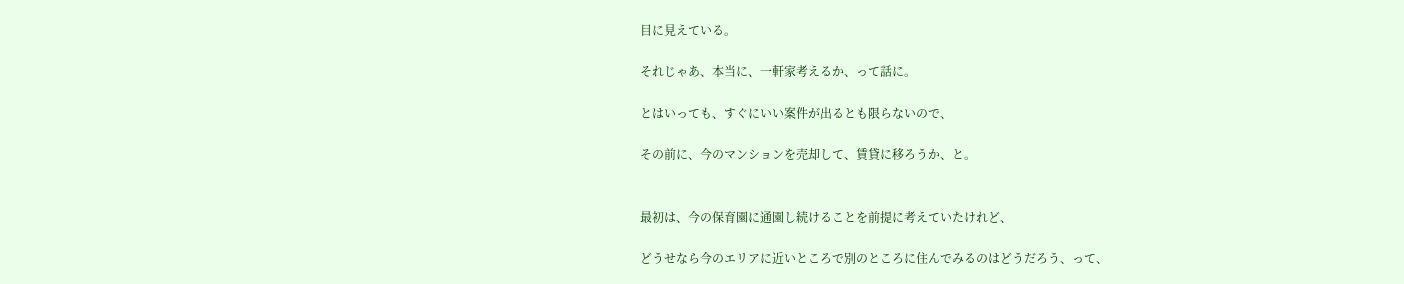目に見えている。

それじゃあ、本当に、一軒家考えるか、って話に。

とはいっても、すぐにいい案件が出るとも限らないので、

その前に、今のマンションを売却して、賃貸に移ろうか、と。


最初は、今の保育園に通園し続けることを前提に考えていたけれど、

どうせなら今のエリアに近いところで別のところに住んでみるのはどうだろう、って、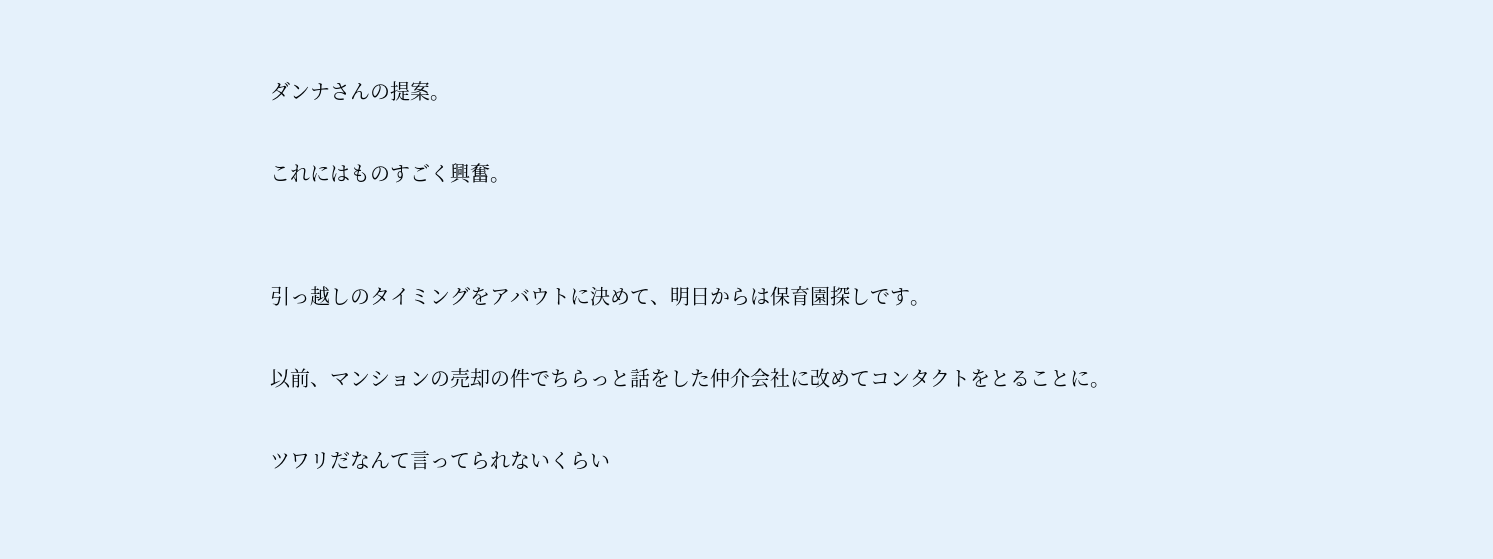ダンナさんの提案。

これにはものすごく興奮。


引っ越しのタイミングをアバウトに決めて、明日からは保育園探しです。

以前、マンションの売却の件でちらっと話をした仲介会社に改めてコンタクトをとることに。

ツワリだなんて言ってられないくらい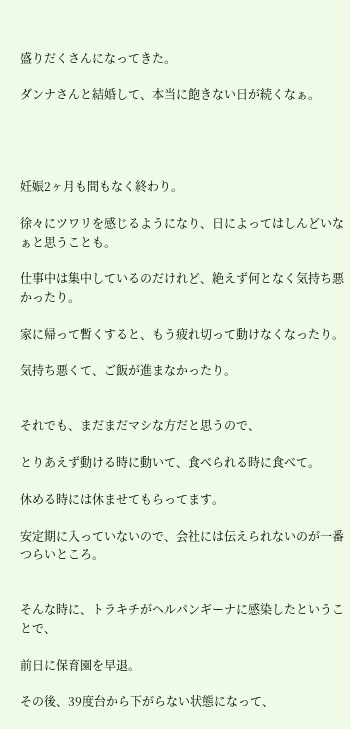盛りだくさんになってきた。

ダンナさんと結婚して、本当に飽きない日が続くなぁ。




妊娠2ヶ月も間もなく終わり。

徐々にツワリを感じるようになり、日によってはしんどいなぁと思うことも。

仕事中は集中しているのだけれど、絶えず何となく気持ち悪かったり。

家に帰って暫くすると、もう疲れ切って動けなくなったり。

気持ち悪くて、ご飯が進まなかったり。


それでも、まだまだマシな方だと思うので、

とりあえず動ける時に動いて、食べられる時に食べて。

休める時には休ませてもらってます。

安定期に入っていないので、会社には伝えられないのが一番つらいところ。


そんな時に、トラキチがヘルパンギーナに感染したということで、

前日に保育園を早退。

その後、39度台から下がらない状態になって、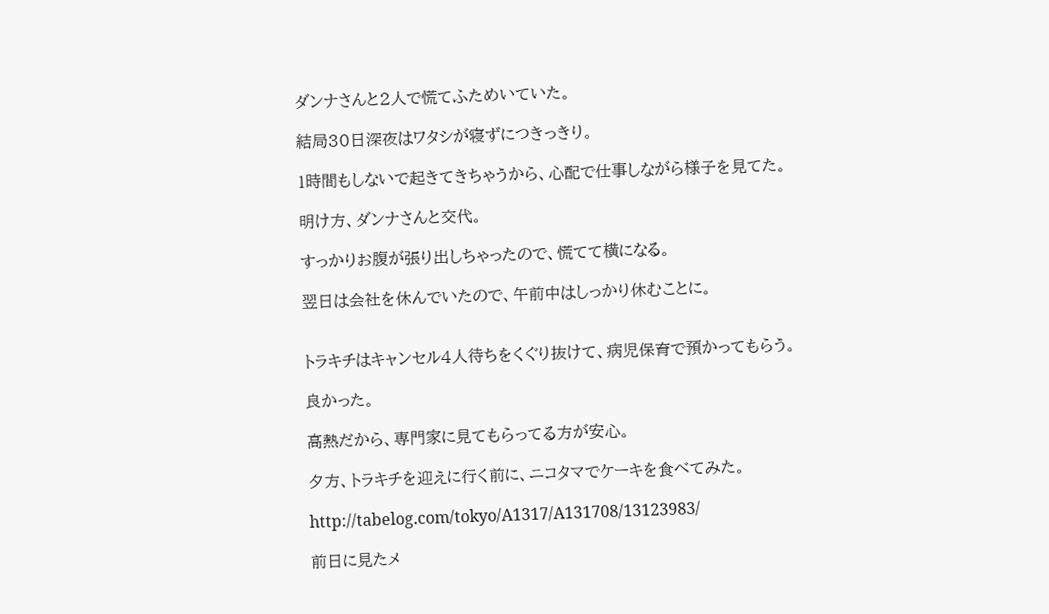ダンナさんと2人で慌てふためいていた。

結局30日深夜はワタシが寝ずにつきっきり。

1時間もしないで起きてきちゃうから、心配で仕事しながら様子を見てた。

明け方、ダンナさんと交代。

すっかりお腹が張り出しちゃったので、慌てて横になる。

翌日は会社を休んでいたので、午前中はしっかり休むことに。


トラキチはキャンセル4人待ちをくぐり抜けて、病児保育で預かってもらう。

良かった。

高熱だから、専門家に見てもらってる方が安心。

夕方、トラキチを迎えに行く前に、ニコタマでケーキを食べてみた。

http://tabelog.com/tokyo/A1317/A131708/13123983/

前日に見たメ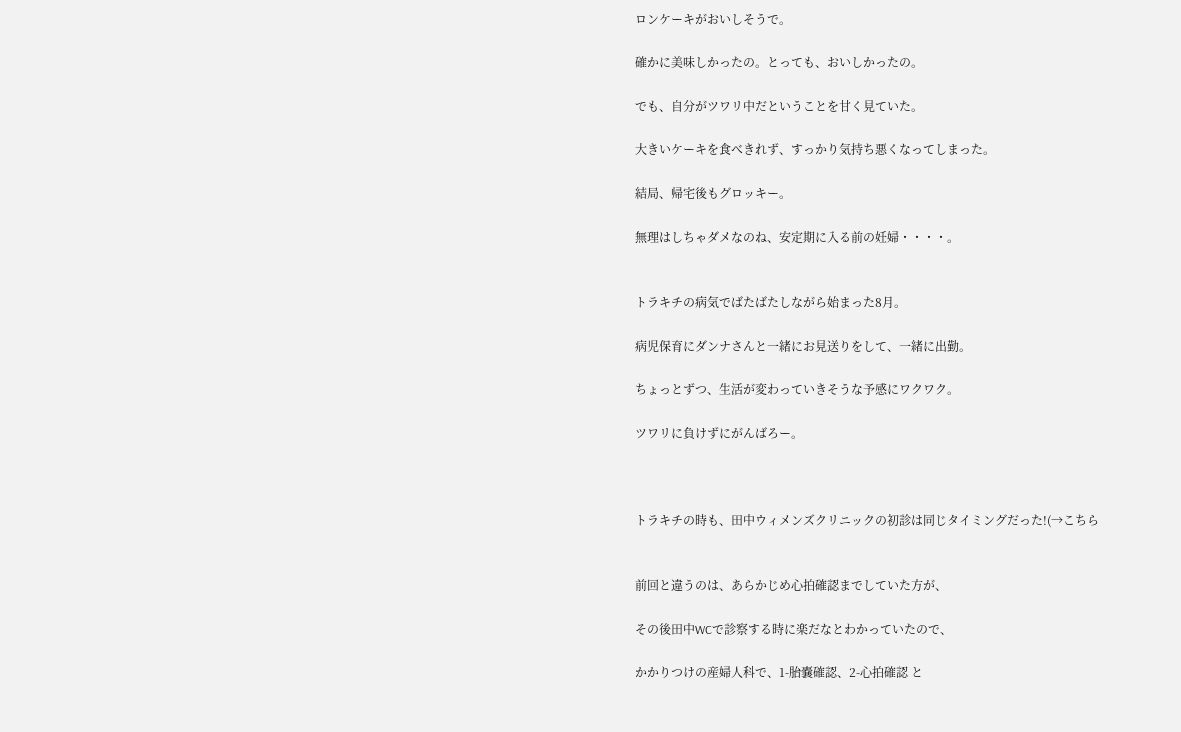ロンケーキがおいしそうで。

確かに美味しかったの。とっても、おいしかったの。

でも、自分がツワリ中だということを甘く見ていた。

大きいケーキを食べきれず、すっかり気持ち悪くなってしまった。

結局、帰宅後もグロッキー。

無理はしちゃダメなのね、安定期に入る前の妊婦・・・・。


トラキチの病気でばたばたしながら始まった8月。

病児保育にダンナさんと一緒にお見送りをして、一緒に出勤。

ちょっとずつ、生活が変わっていきそうな予感にワクワク。

ツワリに負けずにがんばろー。



トラキチの時も、田中ウィメンズクリニックの初診は同じタイミングだった!(→こちら


前回と違うのは、あらかじめ心拍確認までしていた方が、

その後田中WCで診察する時に楽だなとわかっていたので、

かかりつけの産婦人科で、1-胎嚢確認、2-心拍確認 と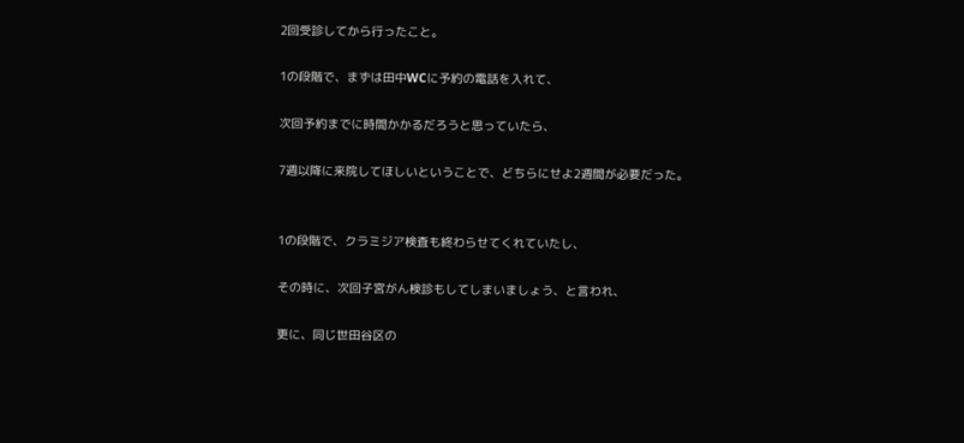2回受診してから行ったこと。

1の段階で、まずは田中WCに予約の電話を入れて、

次回予約までに時間かかるだろうと思っていたら、

7週以降に来院してほしいということで、どちらにせよ2週間が必要だった。


1の段階で、クラミジア検査も終わらせてくれていたし、

その時に、次回子宮がん検診もしてしまいましょう、と言われ、

更に、同じ世田谷区の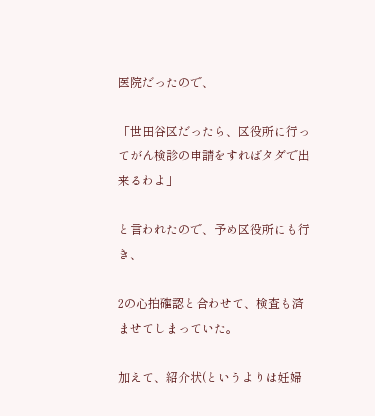医院だったので、

「世田谷区だったら、区役所に行ってがん検診の申請をすればタダで出来るわよ」

と言われたので、予め区役所にも行き、

2の心拍確認と合わせて、検査も済ませてしまっていた。

加えて、紹介状(というよりは妊婦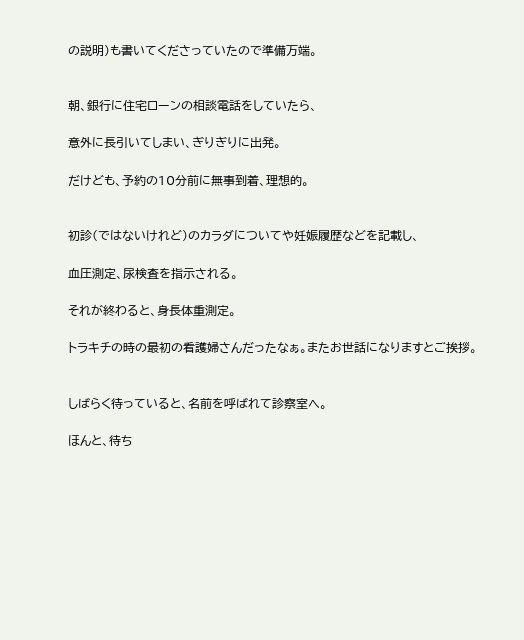の説明)も書いてくださっていたので準備万端。


朝、銀行に住宅ローンの相談電話をしていたら、

意外に長引いてしまい、ぎりぎりに出発。

だけども、予約の10分前に無事到着、理想的。


初診(ではないけれど)のカラダについてや妊娠履歴などを記載し、

血圧測定、尿検査を指示される。

それが終わると、身長体重測定。

トラキチの時の最初の看護婦さんだったなぁ。またお世話になりますとご挨拶。


しばらく待っていると、名前を呼ばれて診察室へ。

ほんと、待ち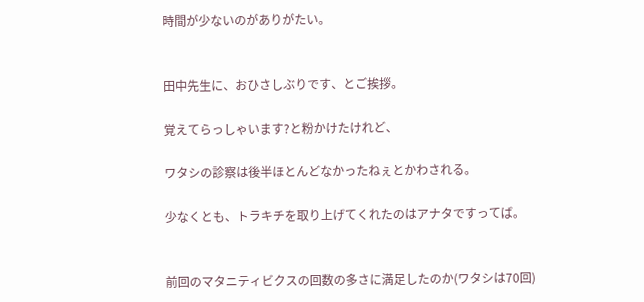時間が少ないのがありがたい。


田中先生に、おひさしぶりです、とご挨拶。

覚えてらっしゃいます?と粉かけたけれど、

ワタシの診察は後半ほとんどなかったねぇとかわされる。

少なくとも、トラキチを取り上げてくれたのはアナタですってば。


前回のマタニティビクスの回数の多さに満足したのか(ワタシは70回)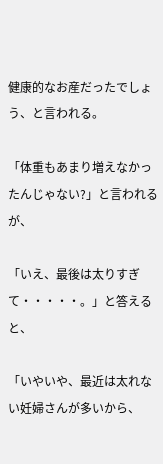健康的なお産だったでしょう、と言われる。

「体重もあまり増えなかったんじゃない?」と言われるが、

「いえ、最後は太りすぎて・・・・・。」と答えると、

「いやいや、最近は太れない妊婦さんが多いから、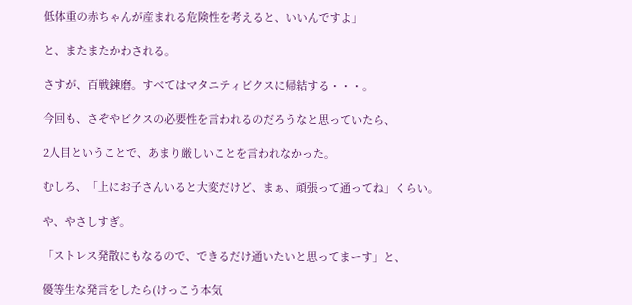低体重の赤ちゃんが産まれる危険性を考えると、いいんですよ」

と、またまたかわされる。

さすが、百戦錬磨。すべてはマタニティビクスに帰結する・・・。

今回も、さぞやビクスの必要性を言われるのだろうなと思っていたら、

2人目ということで、あまり厳しいことを言われなかった。

むしろ、「上にお子さんいると大変だけど、まぁ、頑張って通ってね」くらい。

や、やさしすぎ。

「ストレス発散にもなるので、できるだけ通いたいと思ってまーす」と、

優等生な発言をしたら(けっこう本気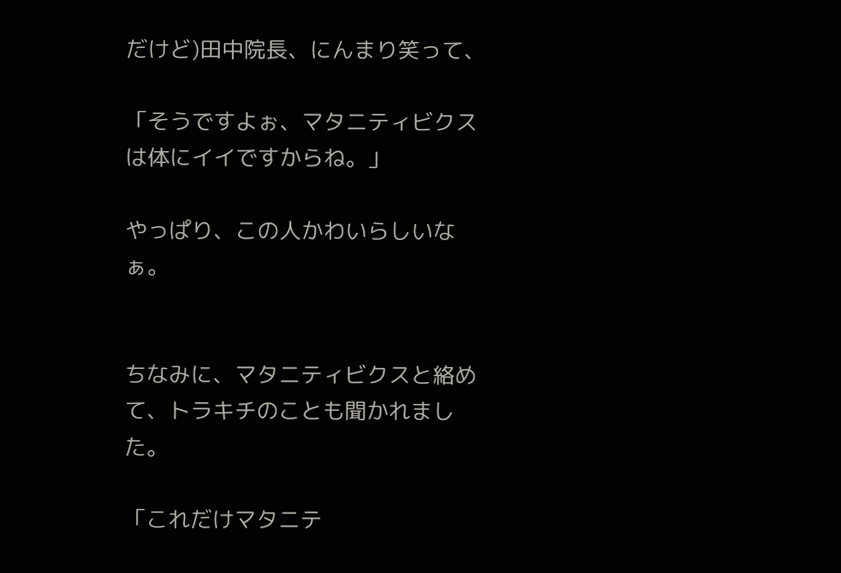だけど)田中院長、にんまり笑って、

「そうですよぉ、マタニティビクスは体にイイですからね。」

やっぱり、この人かわいらしいなぁ。


ちなみに、マタニティビクスと絡めて、トラキチのことも聞かれました。

「これだけマタニテ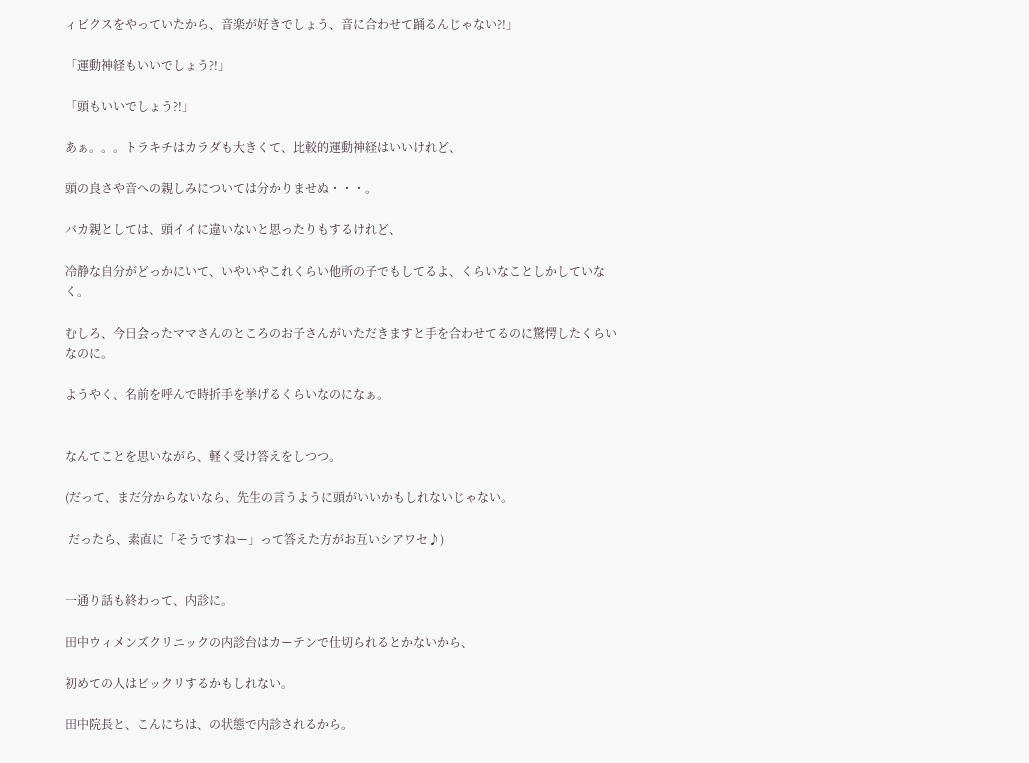ィビクスをやっていたから、音楽が好きでしょう、音に合わせて踊るんじゃない?!」

「運動神経もいいでしょう?!」

「頭もいいでしょう?!」

あぁ。。。トラキチはカラダも大きくて、比較的運動神経はいいけれど、

頭の良さや音への親しみについては分かりませぬ・・・。

バカ親としては、頭イイに違いないと思ったりもするけれど、

冷静な自分がどっかにいて、いやいやこれくらい他所の子でもしてるよ、くらいなことしかしていなく。

むしろ、今日会ったママさんのところのお子さんがいただきますと手を合わせてるのに驚愕したくらいなのに。

ようやく、名前を呼んで時折手を挙げるくらいなのになぁ。


なんてことを思いながら、軽く受け答えをしつつ。

(だって、まだ分からないなら、先生の言うように頭がいいかもしれないじゃない。

 だったら、素直に「そうですねー」って答えた方がお互いシアワセ♪)


一通り話も終わって、内診に。

田中ウィメンズクリニックの内診台はカーテンで仕切られるとかないから、

初めての人はビックリするかもしれない。

田中院長と、こんにちは、の状態で内診されるから。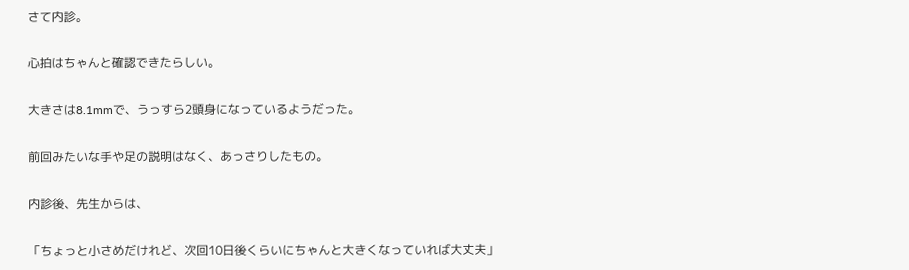さて内診。

心拍はちゃんと確認できたらしい。

大きさは8.1mmで、うっすら2頭身になっているようだった。

前回みたいな手や足の説明はなく、あっさりしたもの。

内診後、先生からは、

「ちょっと小さめだけれど、次回10日後くらいにちゃんと大きくなっていれば大丈夫」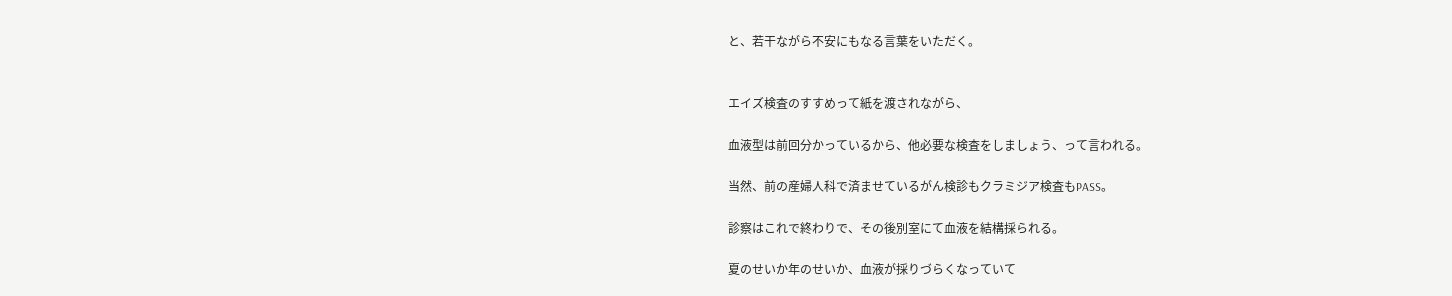と、若干ながら不安にもなる言葉をいただく。


エイズ検査のすすめって紙を渡されながら、

血液型は前回分かっているから、他必要な検査をしましょう、って言われる。

当然、前の産婦人科で済ませているがん検診もクラミジア検査もPASS。

診察はこれで終わりで、その後別室にて血液を結構採られる。

夏のせいか年のせいか、血液が採りづらくなっていて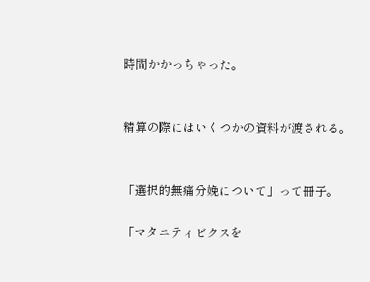時間かかっちゃった。


精算の際にはいくつかの資料が渡される。


「選択的無痛分娩について」って冊子。

「マタニティビクスを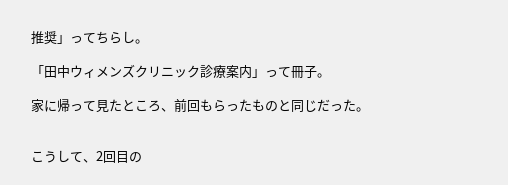推奨」ってちらし。

「田中ウィメンズクリニック診療案内」って冊子。

家に帰って見たところ、前回もらったものと同じだった。


こうして、2回目の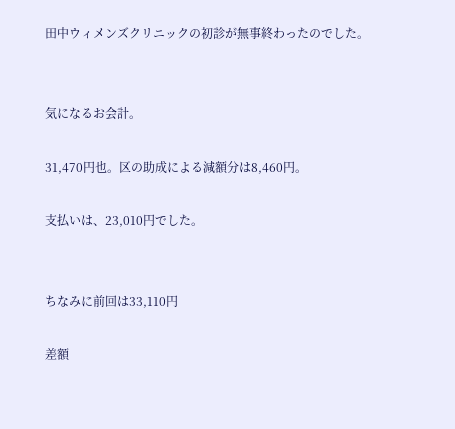田中ウィメンズクリニックの初診が無事終わったのでした。


気になるお会計。

31,470円也。区の助成による減額分は8,460円。

支払いは、23,010円でした。


ちなみに前回は33,110円

差額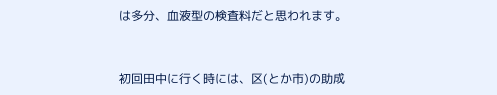は多分、血液型の検査料だと思われます。


初回田中に行く時には、区(とか市)の助成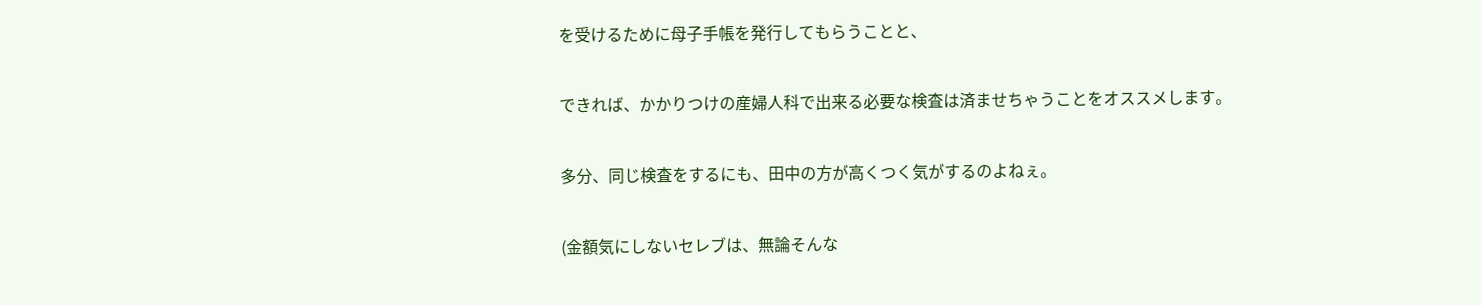を受けるために母子手帳を発行してもらうことと、

できれば、かかりつけの産婦人科で出来る必要な検査は済ませちゃうことをオススメします。

多分、同じ検査をするにも、田中の方が高くつく気がするのよねぇ。

(金額気にしないセレブは、無論そんな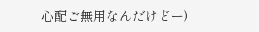心配ご無用なんだけどー)